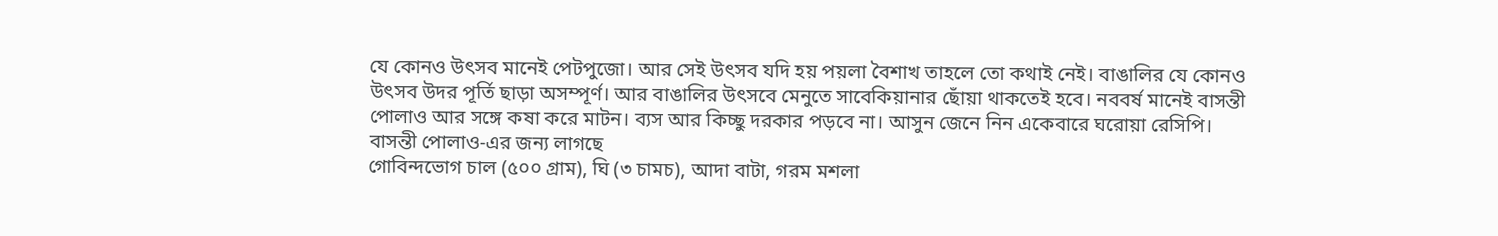যে কোনও উৎসব মানেই পেটপুজো। আর সেই উৎসব যদি হয় পয়লা বৈশাখ তাহলে তো কথাই নেই। বাঙালির যে কোনও উৎসব উদর পূর্তি ছাড়া অসম্পূর্ণ। আর বাঙালির উৎসবে মেনুতে সাবেকিয়ানার ছোঁয়া থাকতেই হবে। নববর্ষ মানেই বাসন্তী পোলাও আর সঙ্গে কষা করে মাটন। ব্যস আর কিচ্ছু দরকার পড়বে না। আসুন জেনে নিন একেবারে ঘরোয়া রেসিপি।
বাসন্তী পোলাও-এর জন্য লাগছে
গোবিন্দভোগ চাল (৫০০ গ্রাম), ঘি (৩ চামচ), আদা বাটা, গরম মশলা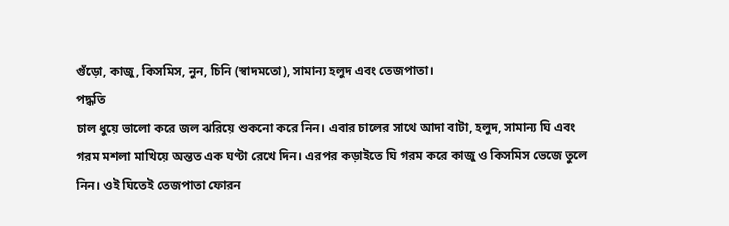গুঁড়ো, কাজু, কিসমিস, নুন, চিনি (স্বাদমতো), সামান্য হলুদ এবং তেজপাতা।
পদ্ধতি
চাল ধুয়ে ভালো করে জল ঝরিয়ে শুকনো করে নিন। এবার চালের সাথে আদা বাটা, হলুদ, সামান্য ঘি এবং গরম মশলা মাখিয়ে অন্তত এক ঘণ্টা রেখে দিন। এরপর কড়াইতে ঘি গরম করে কাজু ও কিসমিস ভেজে তুলে নিন। ওই ঘিতেই তেজপাতা ফোরন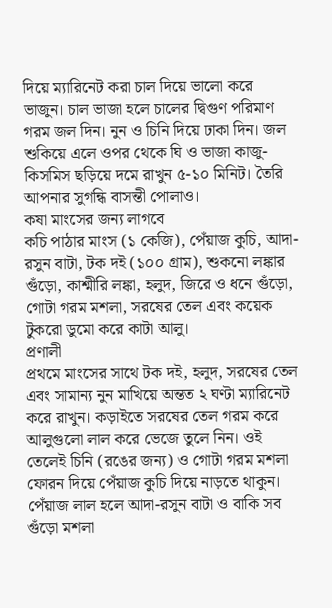দিয়ে ম্যারিনেট করা চাল দিয়ে ভালো করে ভাজুন। চাল ভাজা হলে চালের দ্বিগুণ পরিমাণ গরম জল দিন। নুন ও চিনি দিয়ে ঢাকা দিন। জল শুকিয়ে এলে ওপর থেকে ঘি ও ভাজা কাজু-কিসমিস ছড়িয়ে দমে রাখুন ৫-১০ মিনিট। তৈরি আপনার সুগন্ধি বাসন্তী পোলাও।
কষা মাংসের জন্য লাগবে
কচি পাঠার মাংস (১ কেজি), পেঁয়াজ কুচি, আদা-রসুন বাটা, টক দই (১০০ গ্রাম), শুকনো লঙ্কার গুঁড়ো, কাশ্মীরি লঙ্কা, হলুদ, জিরে ও ধনে গুঁড়ো, গোটা গরম মশলা, সরষের তেল এবং কয়েক টুকরো ডুমো করে কাটা আলু।
প্রণালী
প্রথমে মাংসের সাথে টক দই, হলুদ, সরষের তেল এবং সামান্য নুন মাখিয়ে অন্তত ২ ঘণ্টা ম্যারিনেট করে রাখুন। কড়াইতে সরষের তেল গরম করে আলুগুলো লাল করে ভেজে তুলে নিন। ওই তেলেই চিনি (রঙের জন্য) ও গোটা গরম মশলা ফোরন দিয়ে পেঁয়াজ কুচি দিয়ে নাড়তে থাকুন। পেঁয়াজ লাল হলে আদা-রসুন বাটা ও বাকি সব গুঁড়ো মশলা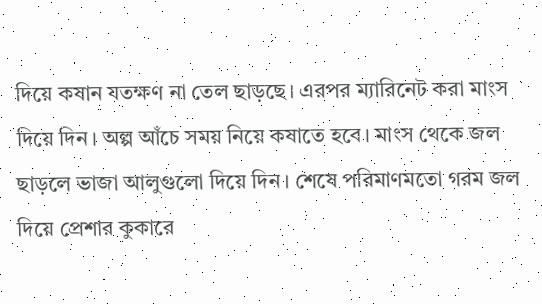দিয়ে কষান যতক্ষণ না তেল ছাড়ছে। এরপর ম্যারিনেট করা মাংস দিয়ে দিন। অল্প আঁচে সময় নিয়ে কষাতে হবে। মাংস থেকে জল ছাড়লে ভাজা আলুগুলো দিয়ে দিন। শেষে পরিমাণমতো গরম জল দিয়ে প্রেশার কুকারে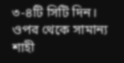৩-৪টি সিটি দিন। ওপর থেকে সামান্য শাহী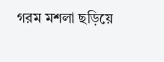গরম মশলা ছড়িয়ে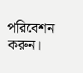পরিবেশন করুন।